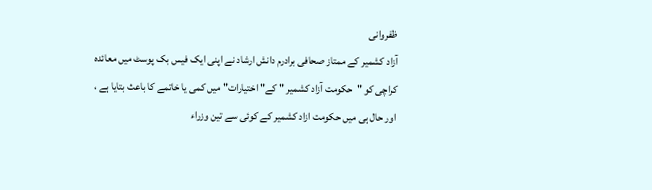ظفروانی
آزاد کشمیر کے ممتاز صحافی برادرم دانش ارشاد نے اپنی ایک فیس بک پوسٹ میں معائدہ کراچی کو "حکومت آزاد کشمیر " کے" اختیارات" میں کمی یا خاتمے کا باعث بتایا ہے ، اور حال ہی میں حکومت ازاد کشمیر کے کوئی سے تین وزراء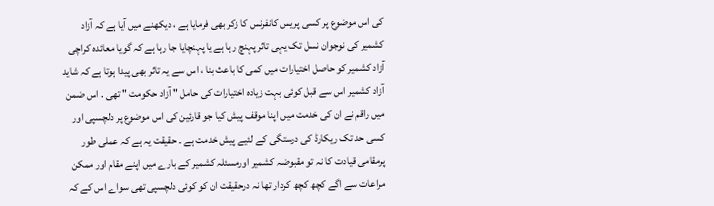کی اس موضوع پر کسی پریس کانفرنس کا زکر بھی فرمایا ہے ، دیکھنے میں آیا ہے کہ آزاد کشمیر کی نوجوان نسل تک یہی تاثر پہنچ رہا ہے یا پہنچایا جا رہا ہے کہ گویا معائدہ کراچی آزاد کشمیر کو حاصل اختیارات میں کمی کا باعث بنا ، اس سے یہ تاثر بھی پیدا ہوتا ہے کہ شاید آزاد کشمیر اس سے قبل کوئی بہت زیادہ اختیارات کی حامل " آزاد حکومت " تھی . اس ضمن میں راقم نے ان کی خدمت میں اپنا موقف پیش کیا جو قارئین کی اس موضوع پر دلچسپی اور کسی حد تک ریکارڈ کی درستگی کے لئیے پیش خدمت ہے ۔ حقیقت یہ ہے کہ عملی طور پرمقامی قیادت کا نہ تو مقبوضہ کشمیر اورمسئلہ کشمیر کے بارے میں اپنے مقام اور ممکن مراعات سے اگے کچھ کچھ کردار تھا نہ درحقیقت ان کو کوئی دلچسپی تھی سواے اس کے کہ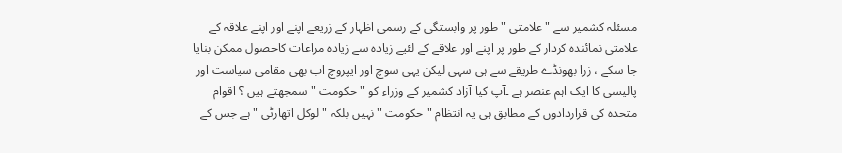مسئلہ کشمیر سے " علامتی " طور پر وابستگی کے رسمی اظہار کے زریعے اپنے اور اپنے علاقہ کے علامتی نمائندہ کردار کے طور پر اپنے اور علاقے کے لئیے زیادہ سے زیادہ مراعات کاحصول ممکن بنایا جا سکے ، زرا بھونڈے طریقے سے ہی سہی لیکن یہی سوچ اور ایپروچ اب بھی مقامی سیاست اور پالیسی کا ایک اہم عنصر ہے ۔آپ کیا آزاد کشمیر کے وزراء کو " حکومت " سمجھتے ہیں ؟ اقوام متحدہ کی قراردادوں کے مطابق ہی یہ انتظام " حکومت " نہیں بلکہ " لوکل اتھارٹی " ہے جس کے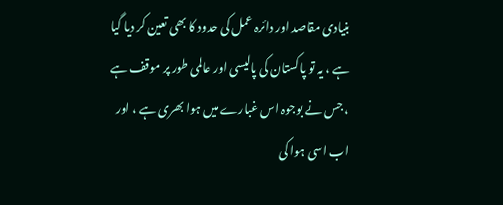بنیادی مقاصد اور دائرہ عمل کی حدود کا بھی تعین کر دیا گیا ہے ، یہ تو پاکستان کی پالیسی اور عالمی طور پر موقف ہے ، جس نے بوجوہ اس غبارے میں ہوا بھری ہے ، اور اب اسی ہوا کی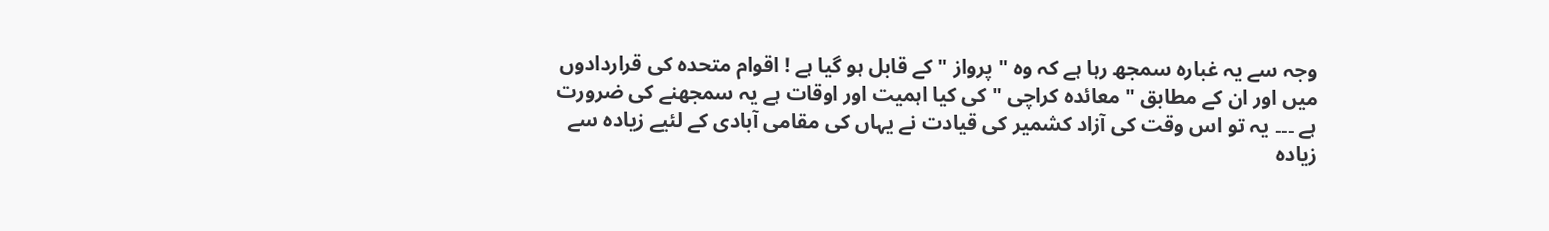وجہ سے یہ غبارہ سمجھ رہا ہے کہ وہ " پرواز " کے قابل ہو گیا ہے ! اقوام متحدہ کی قراردادوں میں اور ان کے مطابق " معائدہ کراچی " کی کیا اہمیت اور اوقات ہے یہ سمجھنے کی ضرورت ہے ۔۔۔ یہ تو اس وقت کی آزاد کشمیر کی قیادت نے یہاں کی مقامی آبادی کے لئیے زیادہ سے زیادہ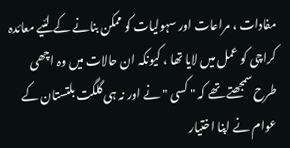مفادات ، مراعات اور سہولیات کو ممکن بنانے کے لئیے معائدہ کراچی کو عمل میں لایا تھا ، کیونکہ ان حالات میں وہ اچھی طرح سمجھتے تھے کہ " کسی " نے اور نہ ہی گلگت بلتستان کے عوام نے اپنا اختیار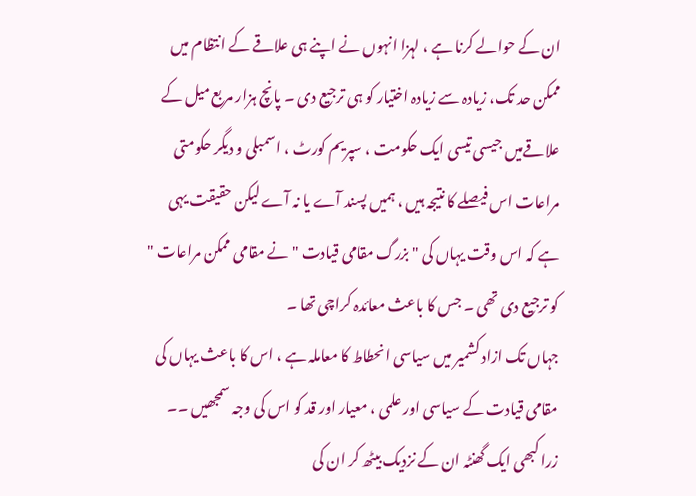ان کے حوالے کرنا ہے ، لہزا انہوں نے اپنے ہی علاقے کے انتظام میں ممکن حد تک، زیادہ سے زیادہ اختیار کو ہی ترجیع دی ۔ پانچ ہزار مربع میل کے علاقےمیں جیسی تیسی ایک حکومت ، سپریم کورٹ ، اسمبلی و دیگر حکومتی مراعات اس فیصلے کا نتیجہ ہیں ، ہمیں پسند آے یا نہ آے لیکن حقیقت یہی ہے کہ اس وقت یہاں کی " بزرگ مقامی قیادت " نے مقامی ممکن مراعات " کو ترجیع دی تھی ۔ جس کا باعث معائدہ کراچی تھا ۔
جہاں تک ازاد کشمیر میں سیاسی انحطاط کا معاملہ ہے ، اس کا باعث یہاں کی مقامی قیادت کے سیاسی اور علمی ، معیار اور قد کو اس کی وجہ سمجھیں ۔۔ زرا کبھی ایک گھنٹہ ان کے نزدیک بیٹھ کر ان کی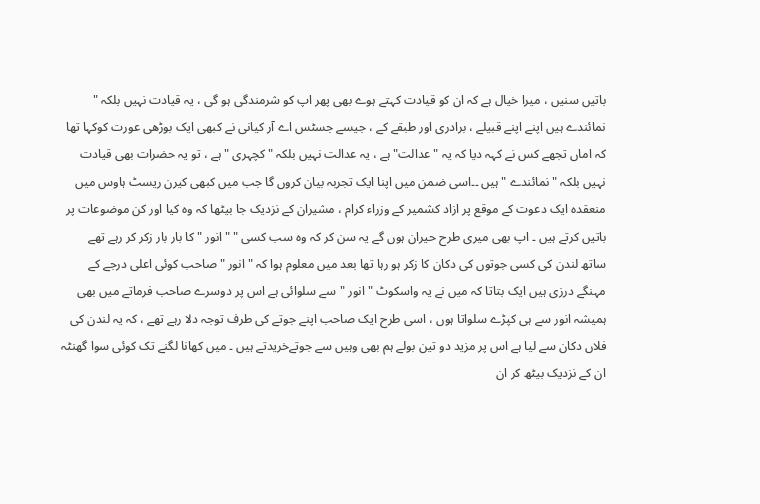باتیں سنیں ، میرا خیال ہے کہ ان کو قیادت کہتے ہوے بھی پھر اپ کو شرمندگی ہو گی ، یہ قیادت نہیں بلکہ " نمائندے ہیں اپنے اپنے قبیلے ، برادری اور طبقے کے ، جیسے جسٹس اے آر کیانی نے کبھی ایک بوڑھی عورت کوکہا تھا کہ اماں تجھے کس نے کہہ دیا کہ یہ " عدالت" ہے ، یہ عدالت نہیں بلکہ " کچہری " ہے ، تو یہ حضرات بھی قیادت نہیں بلکہ " نمائندے " ہیں ۔۔اسی ضمن میں اپنا ایک تجربہ بیان کروں گا جب میں کبھی کیرن ریسٹ ہاوس میں منعقدہ ایک دعوت کے موقع پر ازاد کشمیر کے وزراء کرام ، مشیران کے نزدیک جا بیٹھا کہ وہ کیا اور کن موضوعات پر باتیں کرتے ہیں ۔ اپ بھی میری طرح حیران ہوں گے یہ سن کر کہ وہ سب کسی " " انور " کا بار بار زکر کر رہے تھے ساتھ لندن کی کسی جوتوں کی دکان کا زکر ہو رہا تھا بعد میں معلوم ہوا کہ " انور " صاحب کوئی اعلی درجے کے مہنگے درزی ہیں ایک بتاتا کہ میں نے یہ واسکوٹ " انور "سے سلوائی ہے اس پر دوسرے صاحب فرماتے میں بھی ہمیشہ انور سے ہی کپڑے سلواتا ہوں ، اسی طرح ایک صاحب اپنے جوتے کی طرف توجہ دلا رہے تھے ، کہ یہ لندن کی فلاں دکان سے لیا ہے اس پر مزید دو تین بولے ہم بھی وہیں سے جوتےخریدتے ہیں ۔ میں کھانا لگنے تک کوئی سوا گھنٹہ ان کے نزدیک بیٹھ کر ان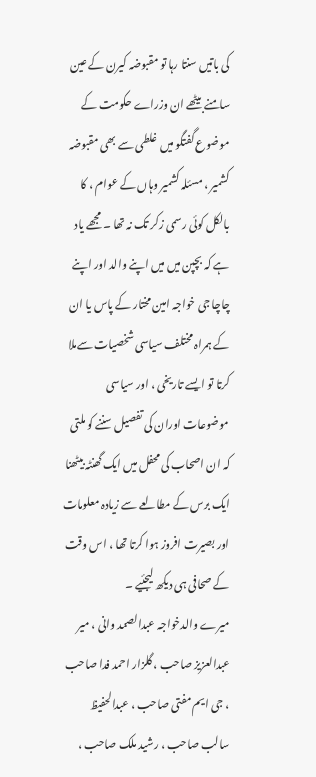کی باتیں سنتا رہا تو مقبوضہ کیرن کے عین سامنے بیٹھے ان وزراے حکومت کے موضوع گفتگو میں غلطی سے بھی مقبوضہ کشمیر ، مسئلہ کشمیر وہاں کے عوام ، کا بالکل کوئی رسمی زکر تک نہ تھا ۔ مجھے یاد ہے کہ بچپن میں میں اپنے والد اور اپنے چاچا جی خواجہ امین مختار کے پاس یا ان کے ہمراہ مختلف سیاسی شخصیات سےملا کرتا تو ایسے تاریخی ، اور سیاسی موضوعات اوران کی تفصیل سننے کو ملتی کہ ان اصحاب کی محفل میں ایک گھنٹہ بیٹھنا ایک برس کے مطالعے سے زیادہ معلومات اور بصیرت افروز ہوا کرتا تھا ، اس وقت کے صحافی ہی دیکھ لیجئیے ۔
میرے والدخواجہ عبدالصمد وانی ، میر عبدالعزیز صاحب ، گلزار احمد فدا صاحب ، جی ایم مفتی صاحب ، عبدالحفیظ سالب صاحب ، رشید ملک صاحب ،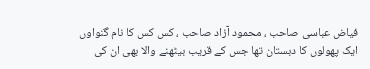فیاض عباسی صاحب ، محمود آزاد صاحب ، کس کس کا نام گنواوں ایک پھولوں کا دبستان تھا جس کے قریب بیٹھنے والا بھی ان کی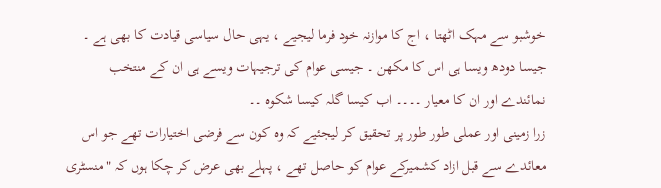خوشبو سے مہک اٹھتا ، اج کا موازنہ خود فرما لیجیے ، یہی حال سیاسی قیادت کا بھی ہے ۔ جیسا دودھ ویسا ہی اس کا مکھن ۔ جیسی عوام کی ترجیہات ویسے ہی ان کے منتخب نمائندے اور ان کا معیار ۔۔۔۔ اب کیسا گلہ کیسا شکوہ ۔۔
زرا زمینی اور عملی طور طور پر تحقیق کر لیجئیے کہ وہ کون سے فرضی اختیارات تھے جو اس معائدے سے قبل ازاد کشمیرکے عوام کو حاصل تھے ، پہلے بھی عرض کر چکا ہوں کہ "منسٹری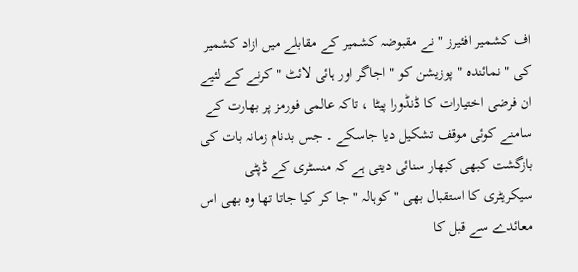اف کشمیر افئیرز " نے مقبوضہ کشمیر کے مقابلے میں ازاد کشمیر کی " نمائندہ " پوزیشن کو " اجاگر اور ہائی لائٹ " کرنے کے لئیے ان فرضی اختیارات کا ڈنڈورا پیٹا ، تاکہ عالمی فورمز پر بھارت کے سامنے کوئی موقف تشکیل دیا جاسکے ۔ جس بدنام زمانہ بات کی بازگشت کبھی کبھار سنائی دیتی ہے کہ منسٹری کے ڈپٹی سیکریٹری کا استقبال بھی " کوہالہ " جا کر کیا جاتا تھا وہ بھی اس معائدے سے قبل کا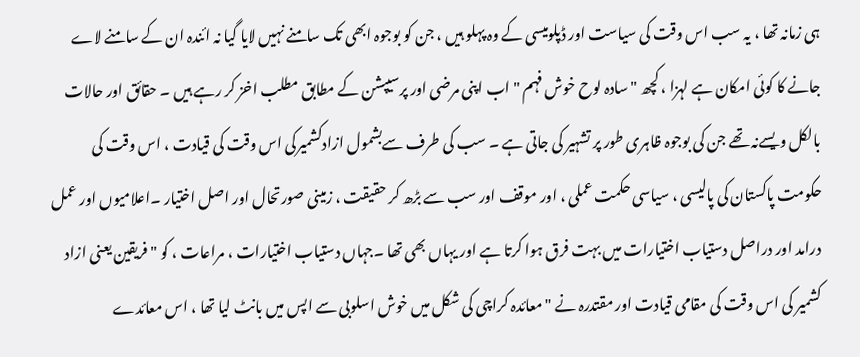ہی زمانہ تھا ، یہ سب اس وقت کی سیاست اور ڈپلومیسی کے وہ پہلو ہیں ، جن کو بوجوہ ابھی تک سامنے نہیں لایا گیا نہ ائندہ ان کے سامنے لاے جانے کا کوئی امکان ہے لہزا ، کچھ " سادہ لوح خوش فہم " اب اپنی مرضی اور پرسیپشن کے مطابق مطلب اخز کر رہے ہیں ۔ حقائق اور حالات بالکل ویسےنہ تھے جن کی بوجوہ ظاہری طور پر تشہیر کی جاتی ہے ۔ سب کی طرف سےبشمول ازادکشمیرکی اس وقت کی قیادت ، اس وقت کی حکومت پاکستان کی پالیسی ، سیاسی حکمت عملی ، اور موقف اور سب سے بڑھ کر حقیقت ، زمینی صورتحال اور اصل اختیار ۔اعلامیوں اور عمل درامد اور دراصل دستیاب اختیارات میں بہت فرق ہوا کرتا ہے اور یہاں بھی تھا ۔جہاں دستیاب اختیارات ، مراعات ، کو " فریقین یعنی ازاد کشمیر کی اس وقت کی مقامی قیادت اور مقتدرہ نے " معائدہ کراچی کی شکل میں خوش اسلوبی سے اپس میں بانٹ لیا تھا ، اس معائدے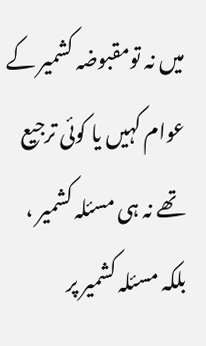میں نہ تومقبوضہ کشمیر کے عوام کہیں یا کوئی ترجیع تھے نہ ہی مسئلہ کشمیر ، بلکہ مسئلہ کشمیر پر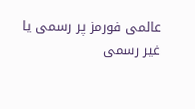عالمی فورمز پر رسمی یا غیر رسمی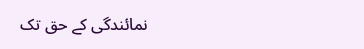نمائندگی کے حق تک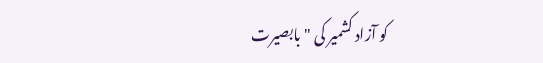کو آزاد کشمیر کی "بابصیرت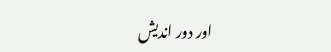اور دور اندیش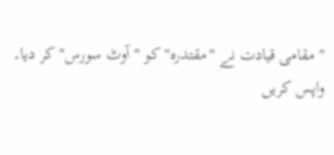" مقامی قیادت نے "مقتدرہ" کو " آوٹ سورس" کر دیا۔
واپس کریں